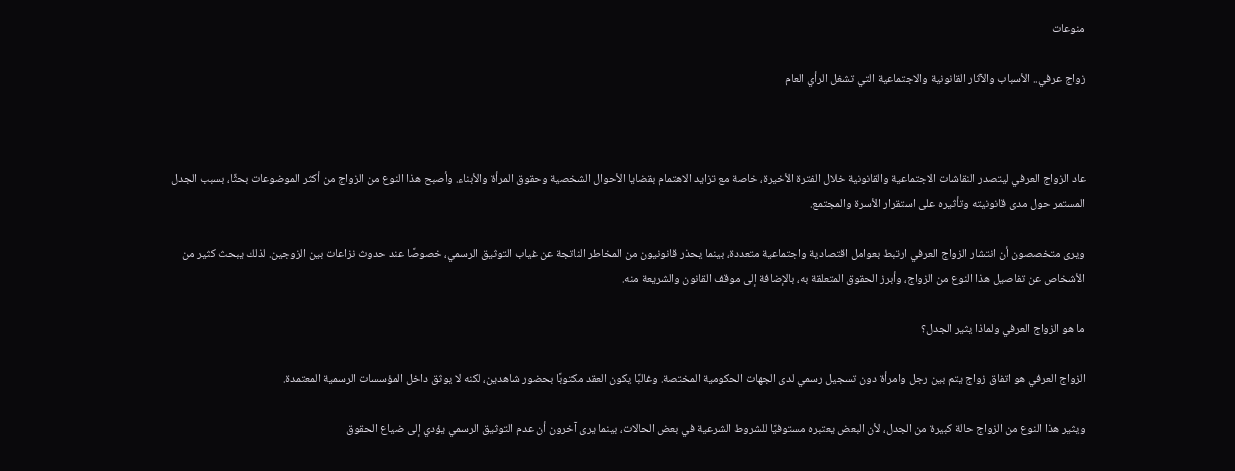منوعات

زواج عرفي.. الأسباب والآثار القانونية والاجتماعية التي تشغل الرأي العام



عاد الزواج العرفي ليتصدر النقاشات الاجتماعية والقانونية خلال الفترة الأخيرة، خاصة مع تزايد الاهتمام بقضايا الأحوال الشخصية وحقوق المرأة والأبناء. وأصبح هذا النوع من الزواج من أكثر الموضوعات بحثًا، بسبب الجدل المستمر حول مدى قانونيته وتأثيره على استقرار الأسرة والمجتمع.

ويرى متخصصون أن انتشار الزواج العرفي ارتبط بعوامل اقتصادية واجتماعية متعددة، بينما يحذر قانونيون من المخاطر الناتجة عن غياب التوثيق الرسمي، خصوصًا عند حدوث نزاعات بين الزوجين. لذلك يبحث كثير من الأشخاص عن تفاصيل هذا النوع من الزواج، وأبرز الحقوق المتعلقة به، بالإضافة إلى موقف القانون والشريعة منه.

ما هو الزواج العرفي ولماذا يثير الجدل؟

الزواج العرفي هو اتفاق زواج يتم بين رجل وامرأة دون تسجيل رسمي لدى الجهات الحكومية المختصة. وغالبًا يكون العقد مكتوبًا بحضور شاهدين، لكنه لا يوثق داخل المؤسسات الرسمية المعتمدة.

ويثير هذا النوع من الزواج حالة كبيرة من الجدل، لأن البعض يعتبره مستوفيًا للشروط الشرعية في بعض الحالات، بينما يرى آخرون أن عدم التوثيق الرسمي يؤدي إلى ضياع الحقوق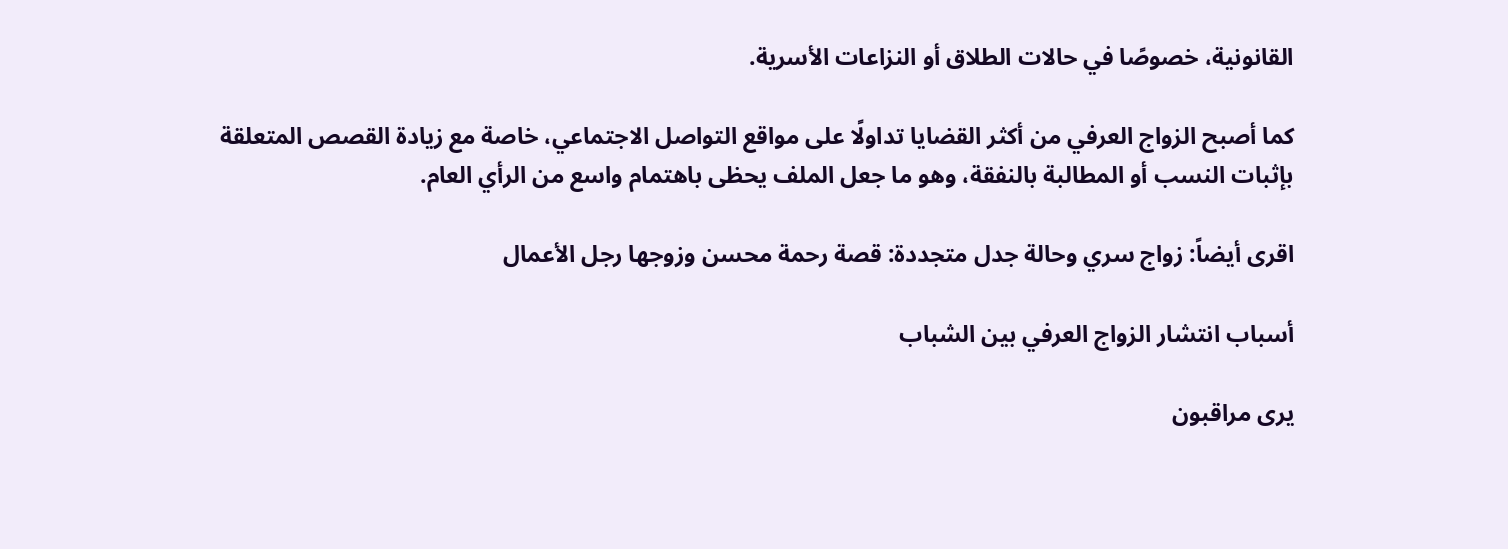القانونية، خصوصًا في حالات الطلاق أو النزاعات الأسرية.

كما أصبح الزواج العرفي من أكثر القضايا تداولًا على مواقع التواصل الاجتماعي، خاصة مع زيادة القصص المتعلقة بإثبات النسب أو المطالبة بالنفقة، وهو ما جعل الملف يحظى باهتمام واسع من الرأي العام.

اقرى أيضاً: زواج سري وحالة جدل متجددة: قصة رحمة محسن وزوجها رجل الأعمال

أسباب انتشار الزواج العرفي بين الشباب

يرى مراقبون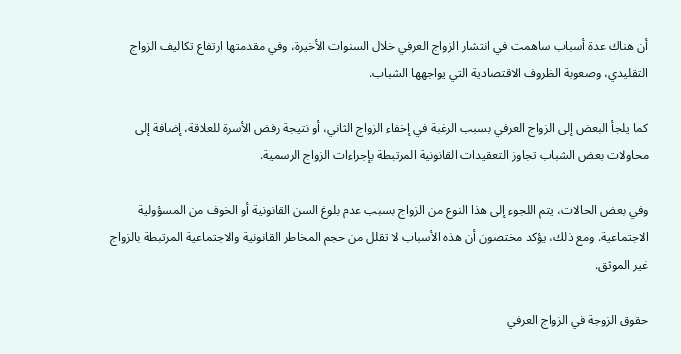أن هناك عدة أسباب ساهمت في انتشار الزواج العرفي خلال السنوات الأخيرة، وفي مقدمتها ارتفاع تكاليف الزواج التقليدي، وصعوبة الظروف الاقتصادية التي يواجهها الشباب.

كما يلجأ البعض إلى الزواج العرفي بسبب الرغبة في إخفاء الزواج الثاني، أو نتيجة رفض الأسرة للعلاقة، إضافة إلى محاولات بعض الشباب تجاوز التعقيدات القانونية المرتبطة بإجراءات الزواج الرسمية.

وفي بعض الحالات، يتم اللجوء إلى هذا النوع من الزواج بسبب عدم بلوغ السن القانونية أو الخوف من المسؤولية الاجتماعية. ومع ذلك، يؤكد مختصون أن هذه الأسباب لا تقلل من حجم المخاطر القانونية والاجتماعية المرتبطة بالزواج غير الموثق.

حقوق الزوجة في الزواج العرفي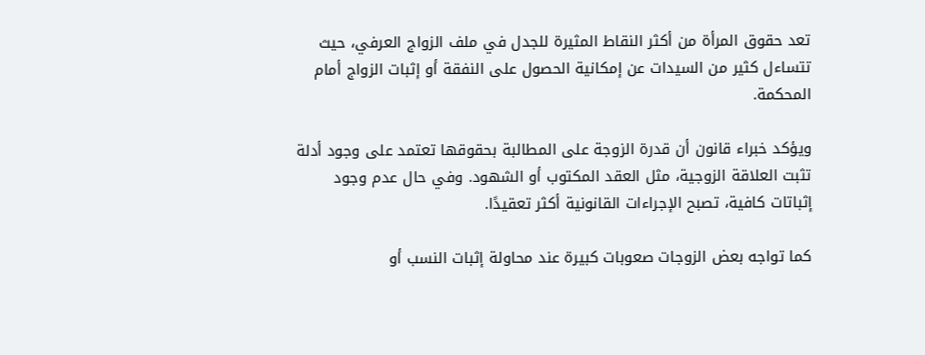تعد حقوق المرأة من أكثر النقاط المثيرة للجدل في ملف الزواج العرفي، حيث تتساءل كثير من السيدات عن إمكانية الحصول على النفقة أو إثبات الزواج أمام المحكمة.

ويؤكد خبراء قانون أن قدرة الزوجة على المطالبة بحقوقها تعتمد على وجود أدلة تثبت العلاقة الزوجية، مثل العقد المكتوب أو الشهود. وفي حال عدم وجود إثباتات كافية، تصبح الإجراءات القانونية أكثر تعقيدًا.

كما تواجه بعض الزوجات صعوبات كبيرة عند محاولة إثبات النسب أو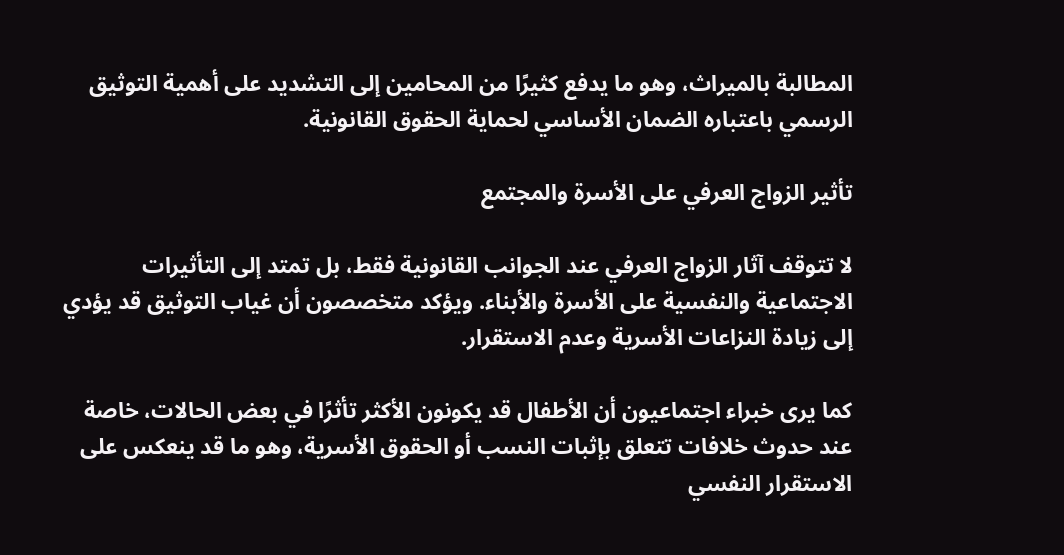المطالبة بالميراث، وهو ما يدفع كثيرًا من المحامين إلى التشديد على أهمية التوثيق الرسمي باعتباره الضمان الأساسي لحماية الحقوق القانونية.

تأثير الزواج العرفي على الأسرة والمجتمع

لا تتوقف آثار الزواج العرفي عند الجوانب القانونية فقط، بل تمتد إلى التأثيرات الاجتماعية والنفسية على الأسرة والأبناء. ويؤكد متخصصون أن غياب التوثيق قد يؤدي إلى زيادة النزاعات الأسرية وعدم الاستقرار.

كما يرى خبراء اجتماعيون أن الأطفال قد يكونون الأكثر تأثرًا في بعض الحالات، خاصة عند حدوث خلافات تتعلق بإثبات النسب أو الحقوق الأسرية، وهو ما قد ينعكس على الاستقرار النفسي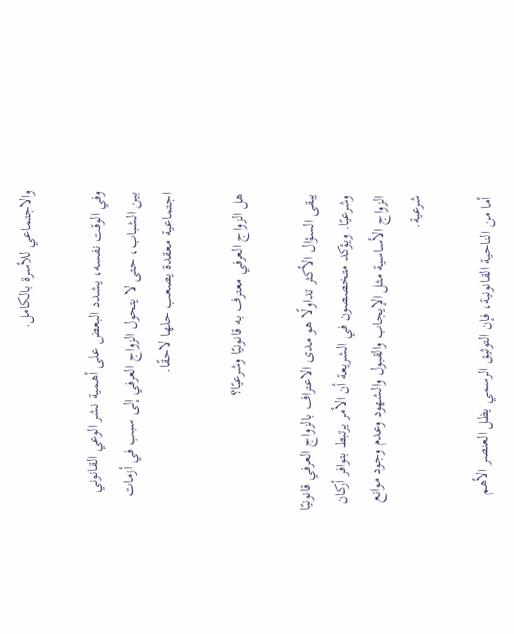والاجتماعي للأسرة بالكامل.

وفي الوقت نفسه، يشدد البعض على أهمية نشر الوعي القانوني بين الشباب، حتى لا يتحول الزواج العرفي إلى سبب في أزمات اجتماعية معقدة يصعب حلها لاحقًا.

هل الزواج العرفي معترف به قانونيًا وشرعيًا؟

يبقى السؤال الأكثر تداولًا هو مدى الاعتراف بالزواج العرفي قانونيًا وشرعيًا. ويؤكد متخصصون في الشريعة أن الأمر يرتبط بتوافر أركان الزواج الأساسية مثل الإيجاب والقبول والشهود وعدم وجود موانع شرعية.

أما من الناحية القانونية، فإن التوثيق الرسمي يظل العنصر الأهم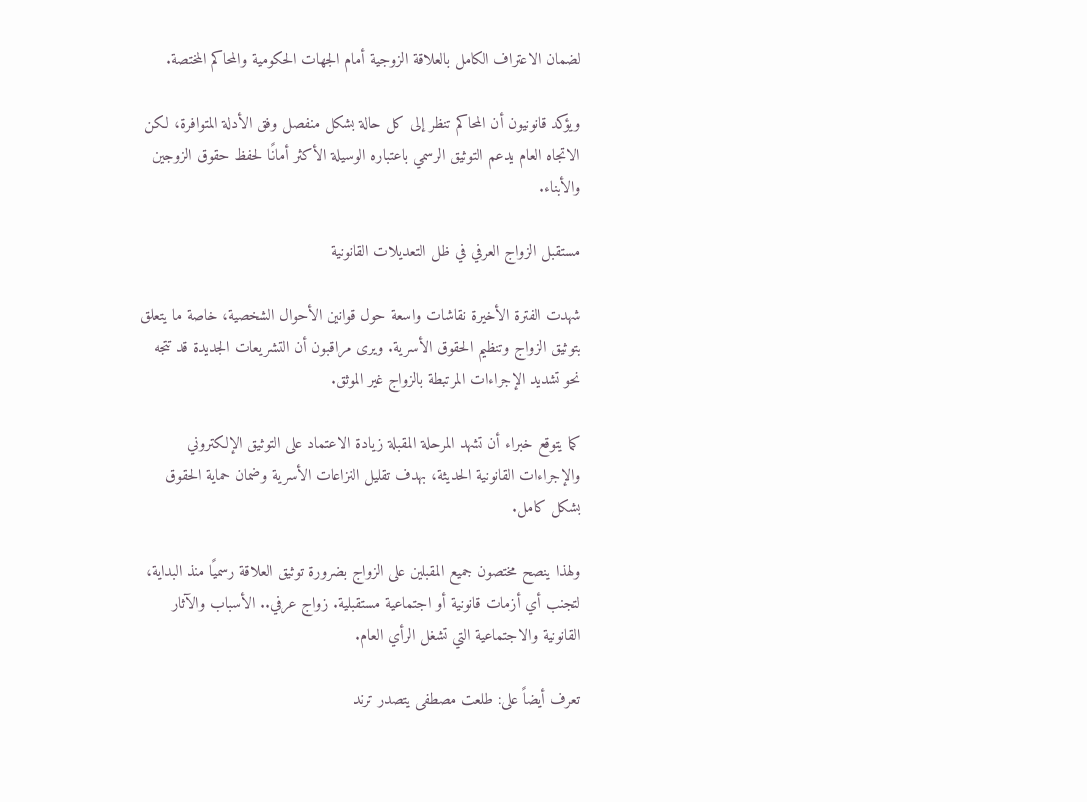لضمان الاعتراف الكامل بالعلاقة الزوجية أمام الجهات الحكومية والمحاكم المختصة.

ويؤكد قانونيون أن المحاكم تنظر إلى كل حالة بشكل منفصل وفق الأدلة المتوافرة، لكن الاتجاه العام يدعم التوثيق الرسمي باعتباره الوسيلة الأكثر أمانًا لحفظ حقوق الزوجين والأبناء.

مستقبل الزواج العرفي في ظل التعديلات القانونية

شهدت الفترة الأخيرة نقاشات واسعة حول قوانين الأحوال الشخصية، خاصة ما يتعلق بتوثيق الزواج وتنظيم الحقوق الأسرية. ويرى مراقبون أن التشريعات الجديدة قد تتجه نحو تشديد الإجراءات المرتبطة بالزواج غير الموثق.

كما يتوقع خبراء أن تشهد المرحلة المقبلة زيادة الاعتماد على التوثيق الإلكتروني والإجراءات القانونية الحديثة، بهدف تقليل النزاعات الأسرية وضمان حماية الحقوق بشكل كامل.

ولهذا ينصح مختصون جميع المقبلين على الزواج بضرورة توثيق العلاقة رسميًا منذ البداية، لتجنب أي أزمات قانونية أو اجتماعية مستقبلية. زواج عرفي.. الأسباب والآثار القانونية والاجتماعية التي تشغل الرأي العام.

تعرف أيضاً على: طلعت مصطفى يتصدر ترند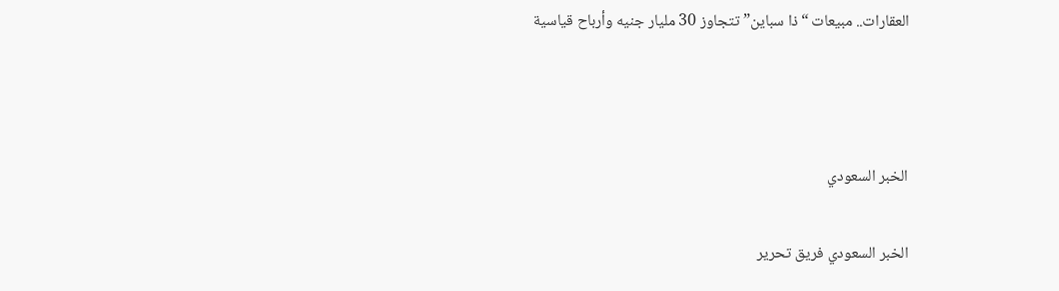العقارات.. مبيعات “ذا سباين” تتجاوز 30 مليار جنيه وأرباح قياسية



الخبر السعودي

الخبر السعودي فريق تحرير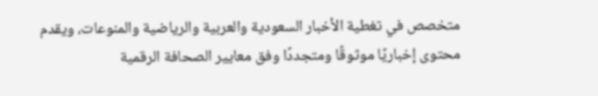متخصص في تغطية الأخبار السعودية والعربية والرياضية والمنوعات، ويقدم محتوى إخباريًا موثوقًا ومتجددًا وفق معايير الصحافة الرقمية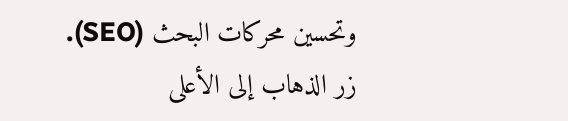وتحسين محركات البحث (SEO).
زر الذهاب إلى الأعلى